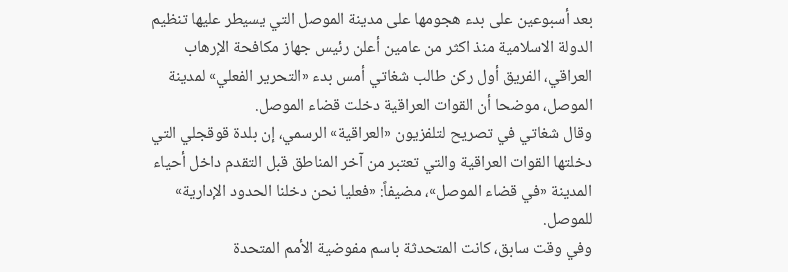بعد أسبوعين على بدء هجومها على مدينة الموصل التي يسيطر عليها تنظيم الدولة الاسلامية منذ اكثر من عامين أعلن رئيس جهاز مكافحة الإرهاب العراقي، الفريق أول ركن طالب شغاتي أمس بدء «التحرير الفعلي» لمدينة الموصل، موضحا أن القوات العراقية دخلت قضاء الموصل.
وقال شغاتي في تصريح لتلفزيون «العراقية» الرسمي، إن بلدة قوقجلي التي دخلتها القوات العراقية والتي تعتبر من آخر المناطق قبل التقدم داخل أحياء المدينة «في قضاء الموصل»، مضيفاً: «فعليا نحن دخلنا الحدود الإدارية» للموصل.
وفي وقت سابق، كانت المتحدثة باسم مفوضية الأمم المتحدة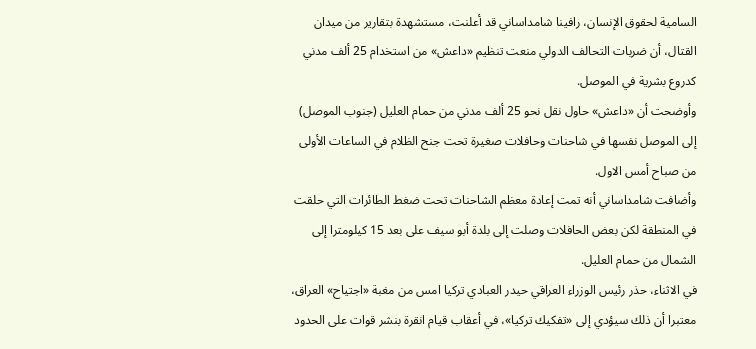السامية لحقوق الإنسان، رافينا شامداساني قد أعلنت، مستشهدة بتقارير من ميدان القتال، أن ضربات التحالف الدولي منعت تنظيم «داعش» من استخدام 25 ألف مدني كدروع بشرية في الموصل.
وأوضحت أن «داعش» حاول نقل نحو 25 ألف مدني من حمام العليل (جنوب الموصل) إلى الموصل نفسها في شاحنات وحافلات صغيرة تحت جنح الظلام في الساعات الأولى من صباح أمس الاول.
وأضافت شامداساني أنه تمت إعادة معظم الشاحنات تحت ضغط الطائرات التي حلقت في المنطقة لكن بعض الحافلات وصلت إلى بلدة أبو سيف على بعد 15 كيلومترا إلى الشمال من حمام العليل.
في الاثناء، حذر رئيس الوزراء العراقي حيدر العبادي تركيا امس من مغبة «اجتياح» العراق، معتبرا أن ذلك سيؤدي إلى «تفكيك تركيا»، في أعقاب قيام انقرة بنشر قوات على الحدود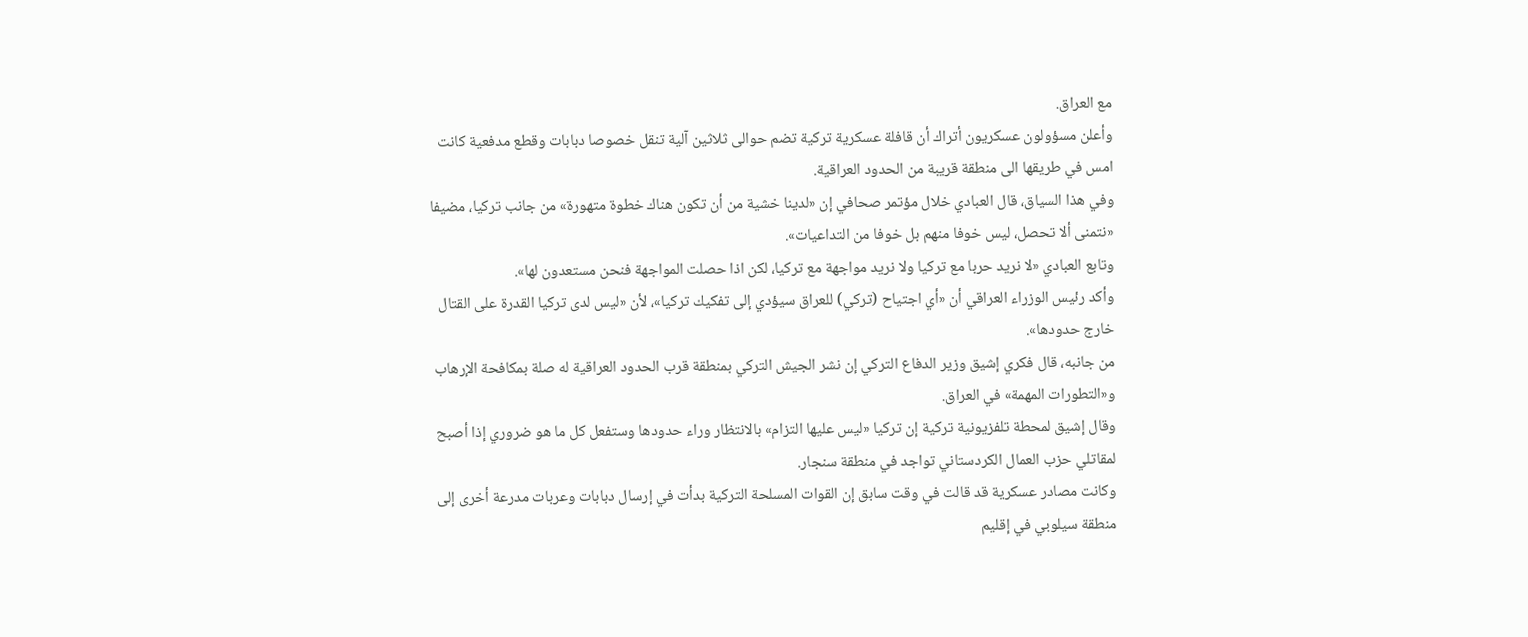مع العراق.
وأعلن مسؤولون عسكريون أتراك أن قافلة عسكرية تركية تضم حوالى ثلاثين آلية تنقل خصوصا دبابات وقطع مدفعية كانت امس في طريقها الى منطقة قريبة من الحدود العراقية.
وفي هذا السياق، قال العبادي خلال مؤتمر صحافي إن «لدينا خشية من أن تكون هناك خطوة متهورة» من جانب تركيا، مضيفا «نتمنى ألا تحصل، ليس خوفا منهم بل خوفا من التداعيات».
وتابع العبادي «لا نريد حربا مع تركيا ولا نريد مواجهة مع تركيا، لكن اذا حصلت المواجهة فنحن مستعدون لها».
وأكد رئيس الوزراء العراقي أن «أي اجتياح (تركي) للعراق سيؤدي إلى تفكيك تركيا»، لأن «ليس لدى تركيا القدرة على القتال خارج حدودها».
من جانبه، قال فكري إشيق وزير الدفاع التركي إن نشر الجيش التركي بمنطقة قرب الحدود العراقية له صلة بمكافحة الإرهاب و«التطورات المهمة» في العراق.
وقال إشيق لمحطة تلفزيونية تركية إن تركيا «ليس عليها التزام» بالانتظار وراء حدودها وستفعل كل ما هو ضروري إذا أصبح لمقاتلي حزب العمال الكردستاني تواجد في منطقة سنجار.
وكانت مصادر عسكرية قد قالت في وقت سابق إن القوات المسلحة التركية بدأت في إرسال دبابات وعربات مدرعة أخرى إلى منطقة سيلوبي في إقليم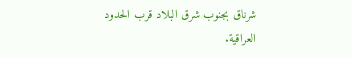شرناق بجنوب شرق البلاد قرب الحدود العراقية.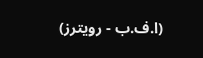(ا.ف.ب - رويترز)